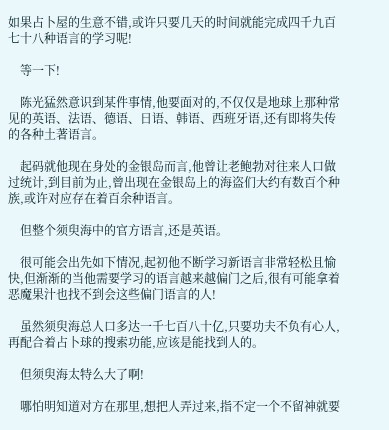如果占卜屋的生意不错,或许只要几天的时间就能完成四千九百七十八种语言的学习呢!

    等一下!

    陈光猛然意识到某件事情,他要面对的,不仅仅是地球上那种常见的英语、法语、德语、日语、韩语、西班牙语,还有即将失传的各种土著语言。

    起码就他现在身处的金银岛而言,他曾让老鲍勃对往来人口做过统计,到目前为止,曾出现在金银岛上的海盗们大约有数百个种族,或许对应存在着百余种语言。

    但整个须臾海中的官方语言,还是英语。

    很可能会出先如下情况,起初他不断学习新语言非常轻松且愉快,但渐渐的当他需要学习的语言越来越偏门之后,很有可能拿着恶魔果汁也找不到会这些偏门语言的人!

    虽然须臾海总人口多达一千七百八十亿,只要功夫不负有心人,再配合着占卜球的搜索功能,应该是能找到人的。

    但须臾海太特么大了啊!

    哪怕明知道对方在那里,想把人弄过来,指不定一个不留神就要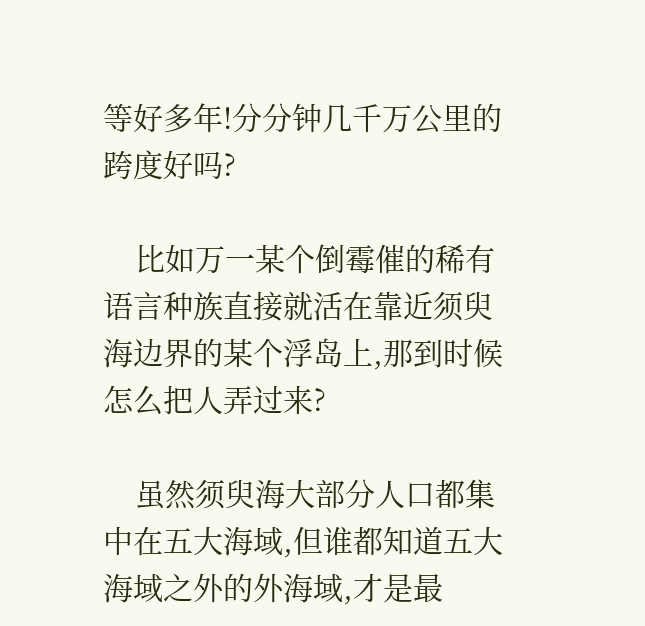等好多年!分分钟几千万公里的跨度好吗?

    比如万一某个倒霉催的稀有语言种族直接就活在靠近须臾海边界的某个浮岛上,那到时候怎么把人弄过来?

    虽然须臾海大部分人口都集中在五大海域,但谁都知道五大海域之外的外海域,才是最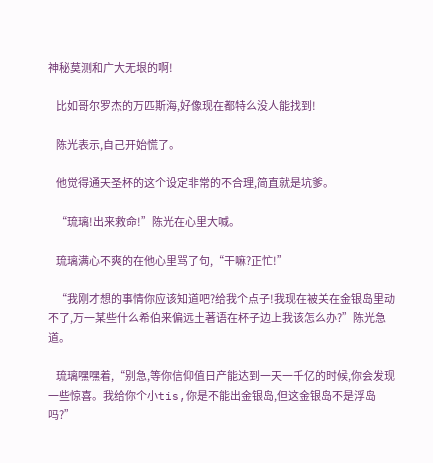神秘莫测和广大无垠的啊!

    比如哥尔罗杰的万匹斯海,好像现在都特么没人能找到!

    陈光表示,自己开始慌了。

    他觉得通天圣杯的这个设定非常的不合理,简直就是坑爹。

    “琉璃!出来救命!”陈光在心里大喊。

    琉璃满心不爽的在他心里骂了句,“干嘛?正忙!”

    “我刚才想的事情你应该知道吧?给我个点子!我现在被关在金银岛里动不了,万一某些什么希伯来偏远土著语在杯子边上我该怎么办?”陈光急道。

    琉璃嘿嘿着,“别急,等你信仰值日产能达到一天一千亿的时候,你会发现一些惊喜。我给你个小tis,你是不能出金银岛,但这金银岛不是浮岛吗?”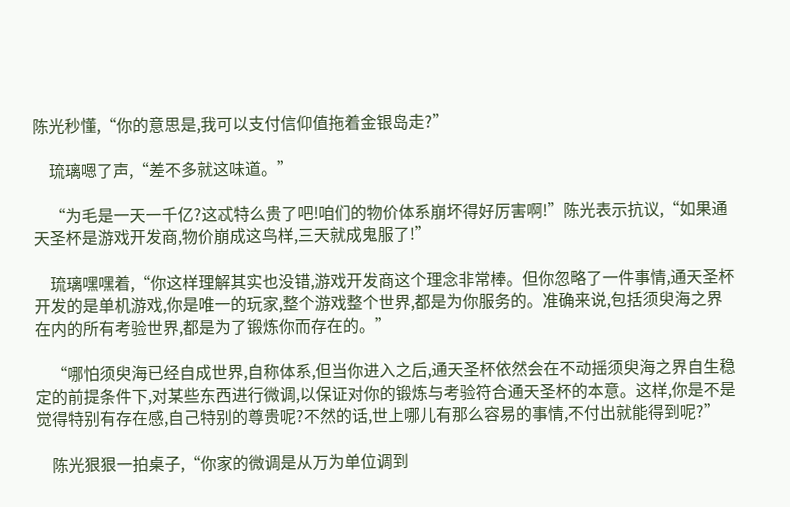陈光秒懂,“你的意思是,我可以支付信仰值拖着金银岛走?”

    琉璃嗯了声,“差不多就这味道。”

    “为毛是一天一千亿?这忒特么贵了吧!咱们的物价体系崩坏得好厉害啊!”陈光表示抗议,“如果通天圣杯是游戏开发商,物价崩成这鸟样,三天就成鬼服了!”

    琉璃嘿嘿着,“你这样理解其实也没错,游戏开发商这个理念非常棒。但你忽略了一件事情,通天圣杯开发的是单机游戏,你是唯一的玩家,整个游戏整个世界,都是为你服务的。准确来说,包括须臾海之界在内的所有考验世界,都是为了锻炼你而存在的。”

    “哪怕须臾海已经自成世界,自称体系,但当你进入之后,通天圣杯依然会在不动摇须臾海之界自生稳定的前提条件下,对某些东西进行微调,以保证对你的锻炼与考验符合通天圣杯的本意。这样,你是不是觉得特别有存在感,自己特别的尊贵呢?不然的话,世上哪儿有那么容易的事情,不付出就能得到呢?”

    陈光狠狠一拍桌子,“你家的微调是从万为单位调到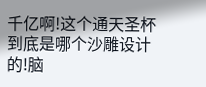千亿啊!这个通天圣杯到底是哪个沙雕设计的!脑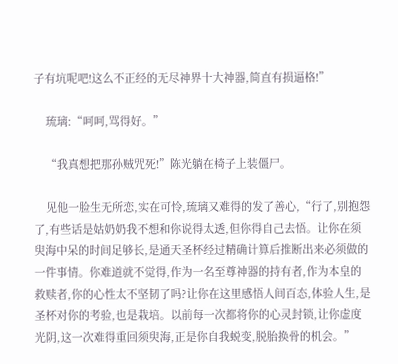子有坑呢吧!这么不正经的无尽神界十大神器,简直有损逼格!”

    琉璃:“呵呵,骂得好。”

    “我真想把那孙贼咒死!”陈光躺在椅子上装僵尸。

    见他一脸生无所恋,实在可怜,琉璃又难得的发了善心,“行了,别抱怨了,有些话是姑奶奶我不想和你说得太透,但你得自己去悟。让你在须臾海中呆的时间足够长,是通天圣杯经过精确计算后推断出来必须做的一件事情。你难道就不觉得,作为一名至尊神器的持有者,作为本皇的救赎者,你的心性太不坚韧了吗?让你在这里感悟人间百态,体验人生,是圣杯对你的考验,也是栽培。以前每一次都将你的心灵封锁,让你虚度光阴,这一次难得重回须臾海,正是你自我蜕变,脱胎换骨的机会。”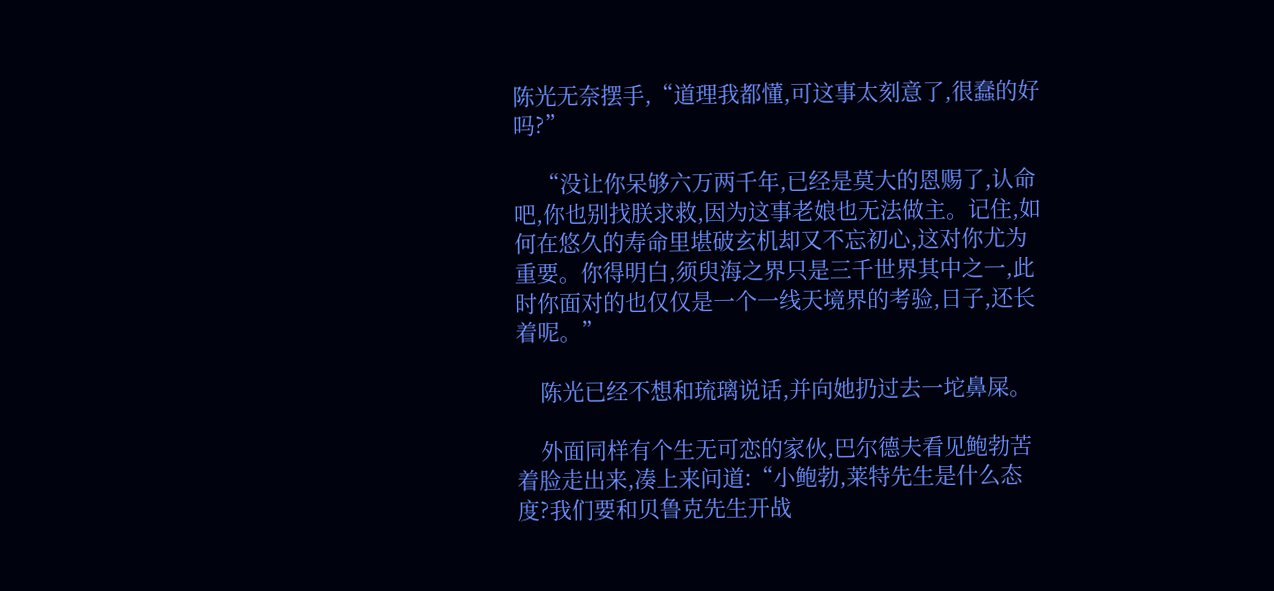陈光无奈摆手,“道理我都懂,可这事太刻意了,很蠢的好吗?”

    “没让你呆够六万两千年,已经是莫大的恩赐了,认命吧,你也别找朕求救,因为这事老娘也无法做主。记住,如何在悠久的寿命里堪破玄机却又不忘初心,这对你尤为重要。你得明白,须臾海之界只是三千世界其中之一,此时你面对的也仅仅是一个一线天境界的考验,日子,还长着呢。”

    陈光已经不想和琉璃说话,并向她扔过去一坨鼻屎。

    外面同样有个生无可恋的家伙,巴尔德夫看见鲍勃苦着脸走出来,凑上来问道:“小鲍勃,莱特先生是什么态度?我们要和贝鲁克先生开战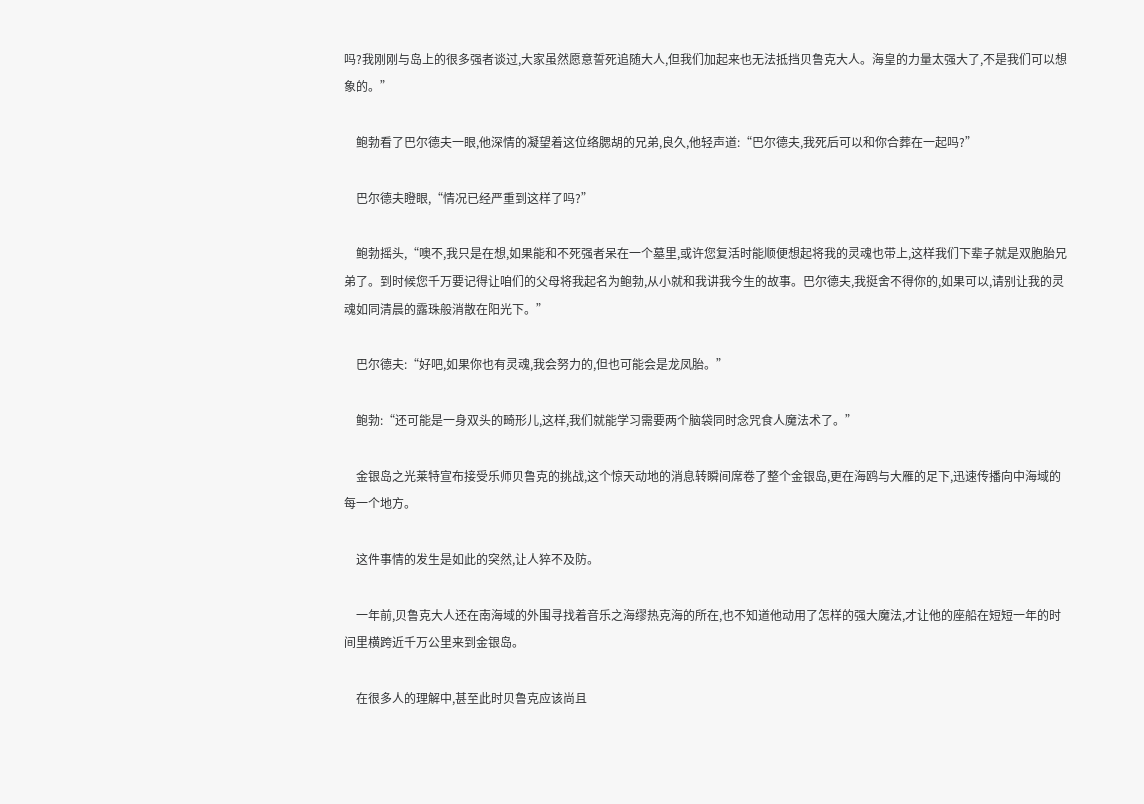吗?我刚刚与岛上的很多强者谈过,大家虽然愿意誓死追随大人,但我们加起来也无法抵挡贝鲁克大人。海皇的力量太强大了,不是我们可以想象的。”

    鲍勃看了巴尔德夫一眼,他深情的凝望着这位络腮胡的兄弟,良久,他轻声道:“巴尔德夫,我死后可以和你合葬在一起吗?”

    巴尔德夫瞪眼,“情况已经严重到这样了吗?”

    鲍勃摇头,“噢不,我只是在想,如果能和不死强者呆在一个墓里,或许您复活时能顺便想起将我的灵魂也带上,这样我们下辈子就是双胞胎兄弟了。到时候您千万要记得让咱们的父母将我起名为鲍勃,从小就和我讲我今生的故事。巴尔德夫,我挺舍不得你的,如果可以,请别让我的灵魂如同清晨的露珠般消散在阳光下。”

    巴尔德夫:“好吧,如果你也有灵魂,我会努力的,但也可能会是龙凤胎。”

    鲍勃:“还可能是一身双头的畸形儿,这样,我们就能学习需要两个脑袋同时念咒食人魔法术了。”

    金银岛之光莱特宣布接受乐师贝鲁克的挑战,这个惊天动地的消息转瞬间席卷了整个金银岛,更在海鸥与大雁的足下,迅速传播向中海域的每一个地方。

    这件事情的发生是如此的突然,让人猝不及防。

    一年前,贝鲁克大人还在南海域的外围寻找着音乐之海缪热克海的所在,也不知道他动用了怎样的强大魔法,才让他的座船在短短一年的时间里横跨近千万公里来到金银岛。

    在很多人的理解中,甚至此时贝鲁克应该尚且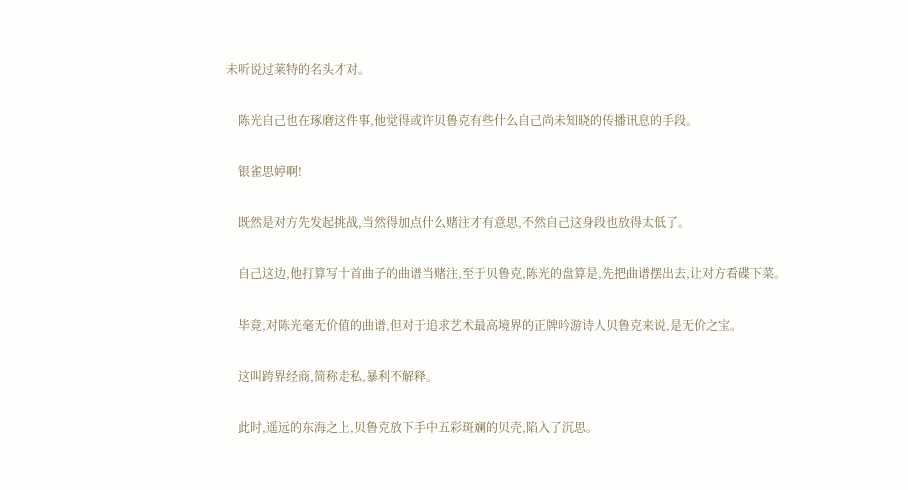未听说过莱特的名头才对。

    陈光自己也在琢磨这件事,他觉得或许贝鲁克有些什么自己尚未知晓的传播讯息的手段。

    银雀思婷啊!

    既然是对方先发起挑战,当然得加点什么赌注才有意思,不然自己这身段也放得太低了。

    自己这边,他打算写十首曲子的曲谱当赌注,至于贝鲁克,陈光的盘算是,先把曲谱摆出去,让对方看碟下菜。

    毕竟,对陈光毫无价值的曲谱,但对于追求艺术最高境界的正牌吟游诗人贝鲁克来说,是无价之宝。

    这叫跨界经商,简称走私,暴利不解释。

    此时,遥远的东海之上,贝鲁克放下手中五彩斑斓的贝壳,陷入了沉思。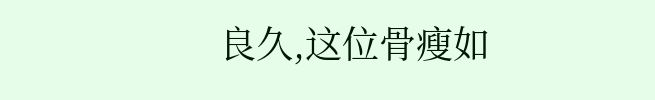良久,这位骨瘦如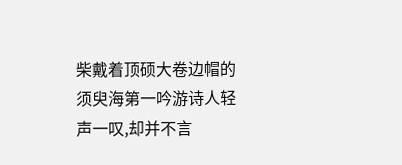柴戴着顶硕大卷边帽的须臾海第一吟游诗人轻声一叹,却并不言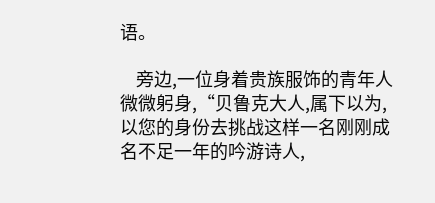语。

    旁边,一位身着贵族服饰的青年人微微躬身,“贝鲁克大人,属下以为,以您的身份去挑战这样一名刚刚成名不足一年的吟游诗人,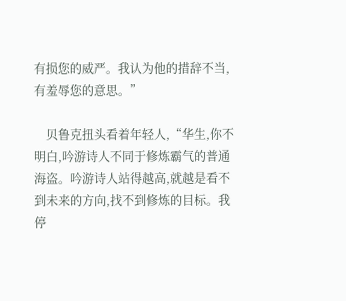有损您的威严。我认为他的措辞不当,有羞辱您的意思。”

    贝鲁克扭头看着年轻人,“华生,你不明白,吟游诗人不同于修炼霸气的普通海盗。吟游诗人站得越高,就越是看不到未来的方向,找不到修炼的目标。我停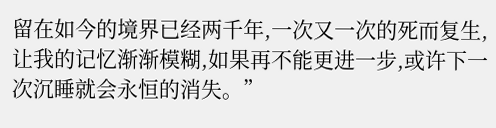留在如今的境界已经两千年,一次又一次的死而复生,让我的记忆渐渐模糊,如果再不能更进一步,或许下一次沉睡就会永恒的消失。”